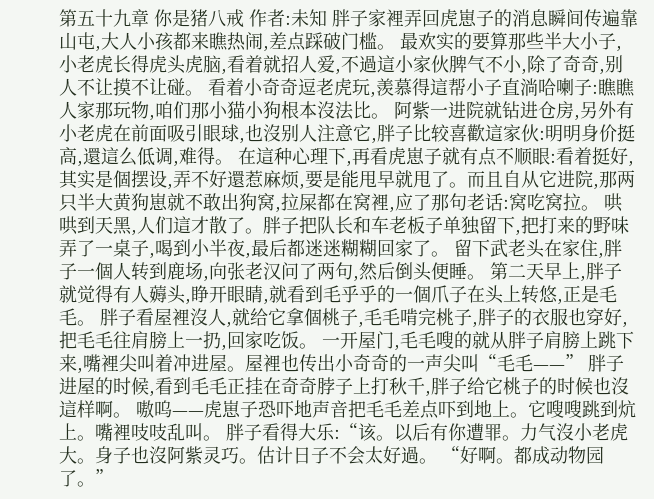第五十九章 你是猪八戒 作者:未知 胖子家裡弄回虎崽子的消息瞬间传遍靠山屯,大人小孩都来瞧热闹,差点踩破门槛。 最欢实的要算那些半大小子,小老虎长得虎头虎脑,看着就招人爱,不過這小家伙脾气不小,除了奇奇,别人不让摸不让碰。 看着小奇奇逗老虎玩,羡慕得這帮小子直淌哈喇子:瞧瞧人家那玩物,咱们那小猫小狗根本沒法比。 阿紫一进院就钻进仓房,另外有小老虎在前面吸引眼球,也沒别人注意它,胖子比较喜歡這家伙:明明身价挺高,還這么低调,难得。 在這种心理下,再看虎崽子就有点不顺眼:看着挺好,其实是個摆设,弄不好還惹麻烦,要是能甩早就甩了。而且自从它进院,那两只半大黄狗崽就不敢出狗窝,拉屎都在窝裡,应了那句老话:窝吃窝拉。 哄哄到天黑,人们這才散了。胖子把队长和车老板子单独留下,把打来的野味弄了一桌子,喝到小半夜,最后都迷迷糊糊回家了。 留下武老头在家住,胖子一個人转到鹿场,向张老汉问了两句,然后倒头便睡。 第二天早上,胖子就觉得有人薅头,睁开眼睛,就看到毛乎乎的一個爪子在头上转悠,正是毛毛。 胖子看屋裡沒人,就给它拿個桃子,毛毛啃完桃子,胖子的衣服也穿好,把毛毛往肩膀上一扔,回家吃饭。 一开屋门,毛毛嗖的就从胖子肩膀上跳下来,嘴裡尖叫着冲进屋。屋裡也传出小奇奇的一声尖叫“毛毛——” 胖子进屋的时候,看到毛毛正挂在奇奇脖子上打秋千,胖子给它桃子的时候也沒這样啊。 嗷呜——虎崽子恐吓地声音把毛毛差点吓到地上。它嗖嗖跳到炕上。嘴裡吱吱乱叫。 胖子看得大乐:“该。以后有你遭罪。力气沒小老虎大。身子也沒阿紫灵巧。估计日子不会太好過。 “好啊。都成动物园了。”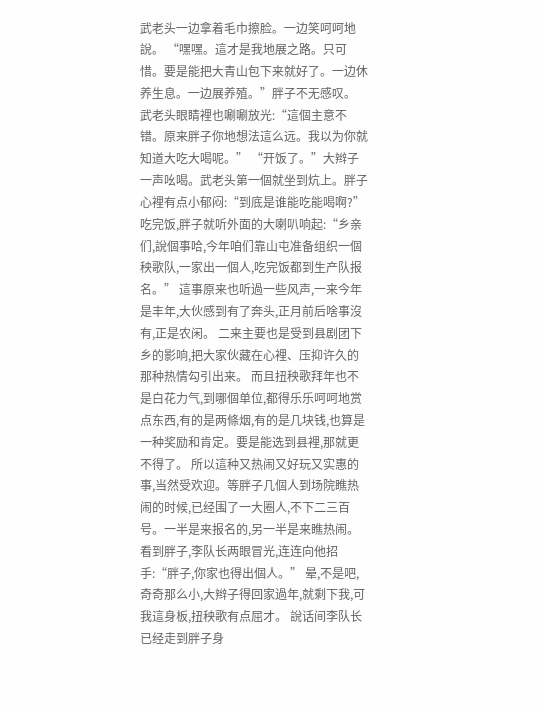武老头一边拿着毛巾擦脸。一边笑呵呵地說。 “嘿嘿。這才是我地展之路。只可惜。要是能把大青山包下来就好了。一边休养生息。一边展养殖。”胖子不无感叹。 武老头眼睛裡也唰唰放光:“這個主意不错。原来胖子你地想法這么远。我以为你就知道大吃大喝呢。” “开饭了。”大辫子一声吆喝。武老头第一個就坐到炕上。胖子心裡有点小郁闷:“到底是谁能吃能喝啊?” 吃完饭,胖子就听外面的大喇叭响起:“乡亲们,說個事哈,今年咱们靠山屯准备组织一個秧歌队,一家出一個人,吃完饭都到生产队报名。” 這事原来也听過一些风声,一来今年是丰年,大伙感到有了奔头,正月前后啥事沒有,正是农闲。 二来主要也是受到县剧团下乡的影响,把大家伙藏在心裡、压抑许久的那种热情勾引出来。 而且扭秧歌拜年也不是白花力气,到哪個单位,都得乐乐呵呵地赏点东西,有的是两條烟,有的是几块钱,也算是一种奖励和肯定。要是能选到县裡,那就更不得了。 所以這种又热闹又好玩又实惠的事,当然受欢迎。等胖子几個人到场院瞧热闹的时候,已经围了一大圈人,不下二三百号。一半是来报名的,另一半是来瞧热闹。 看到胖子,李队长两眼冒光,连连向他招手:“胖子,你家也得出個人。” 晕,不是吧,奇奇那么小,大辫子得回家過年,就剩下我,可我這身板,扭秧歌有点屈才。 說话间李队长已经走到胖子身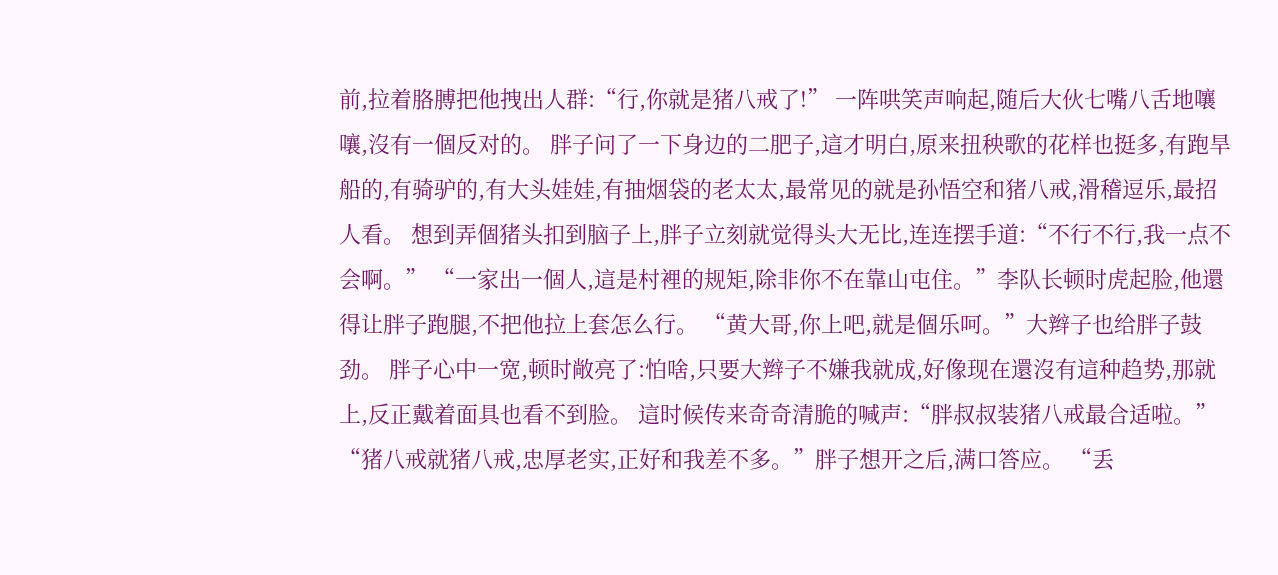前,拉着胳膊把他拽出人群:“行,你就是猪八戒了!” 一阵哄笑声响起,随后大伙七嘴八舌地嚷嚷,沒有一個反对的。 胖子问了一下身边的二肥子,這才明白,原来扭秧歌的花样也挺多,有跑旱船的,有骑驴的,有大头娃娃,有抽烟袋的老太太,最常见的就是孙悟空和猪八戒,滑稽逗乐,最招人看。 想到弄個猪头扣到脑子上,胖子立刻就觉得头大无比,连连摆手道:“不行不行,我一点不会啊。” “一家出一個人,這是村裡的规矩,除非你不在靠山屯住。”李队长顿时虎起脸,他還得让胖子跑腿,不把他拉上套怎么行。 “黄大哥,你上吧,就是個乐呵。”大辫子也给胖子鼓劲。 胖子心中一宽,顿时敞亮了:怕啥,只要大辫子不嫌我就成,好像现在還沒有這种趋势,那就上,反正戴着面具也看不到脸。 這时候传来奇奇清脆的喊声:“胖叔叔装猪八戒最合适啦。” “猪八戒就猪八戒,忠厚老实,正好和我差不多。”胖子想开之后,满口答应。 “丢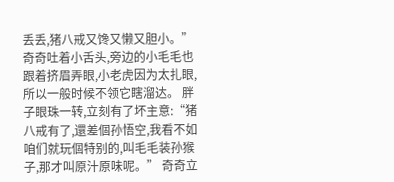丢丢,猪八戒又馋又懒又胆小。”奇奇吐着小舌头,旁边的小毛毛也跟着挤眉弄眼,小老虎因为太扎眼,所以一般时候不领它瞎溜达。 胖子眼珠一转,立刻有了坏主意:“猪八戒有了,還差個孙悟空,我看不如咱们就玩個特别的,叫毛毛装孙猴子,那才叫原汁原味呢。” 奇奇立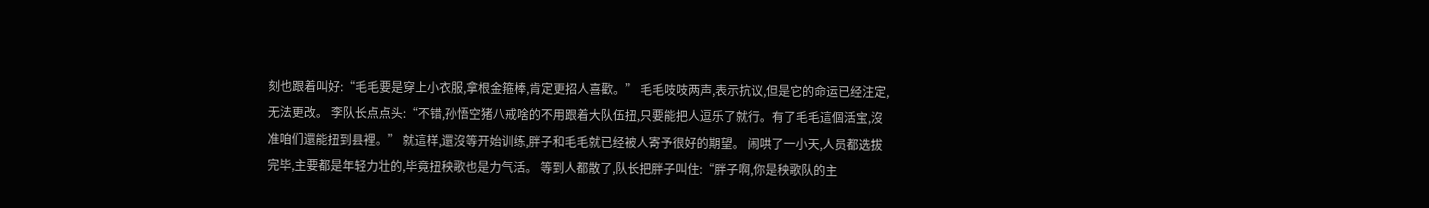刻也跟着叫好:“毛毛要是穿上小衣服,拿根金箍棒,肯定更招人喜歡。” 毛毛吱吱两声,表示抗议,但是它的命运已经注定,无法更改。 李队长点点头:“不错,孙悟空猪八戒啥的不用跟着大队伍扭,只要能把人逗乐了就行。有了毛毛這個活宝,沒准咱们還能扭到县裡。” 就這样,還沒等开始训练,胖子和毛毛就已经被人寄予很好的期望。 闹哄了一小天,人员都选拔完毕,主要都是年轻力壮的,毕竟扭秧歌也是力气活。 等到人都散了,队长把胖子叫住:“胖子啊,你是秧歌队的主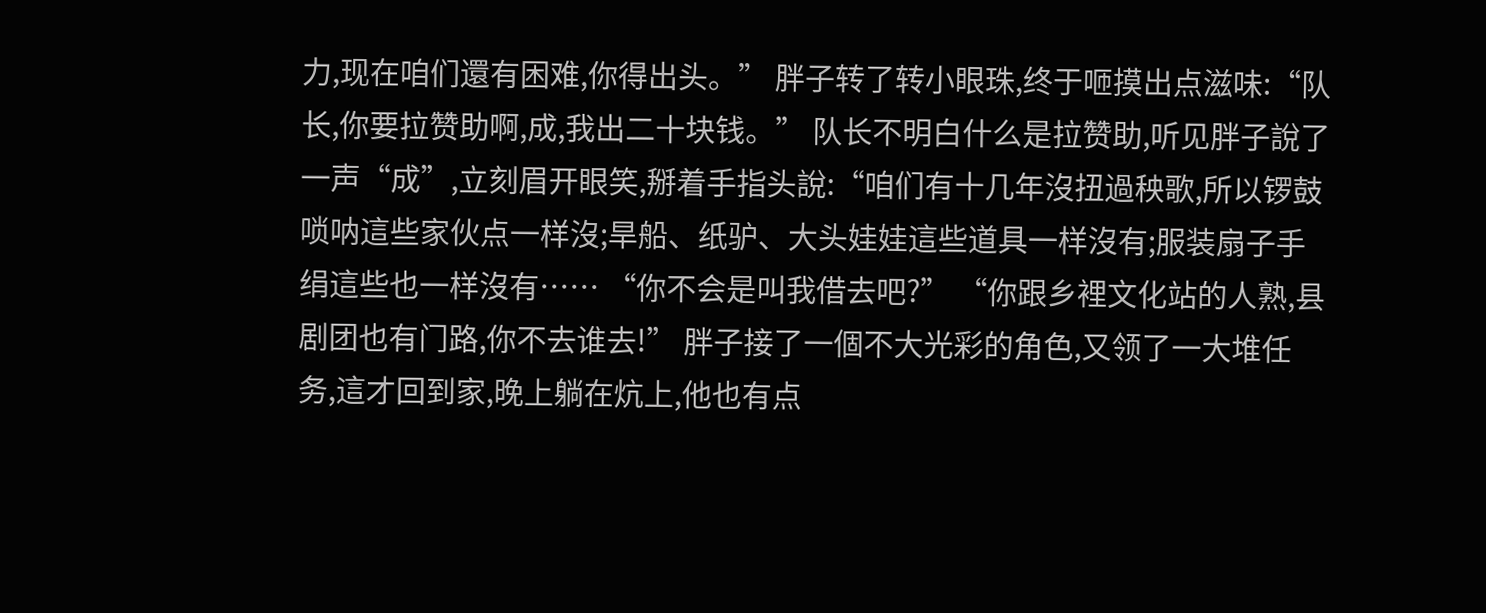力,现在咱们還有困难,你得出头。” 胖子转了转小眼珠,终于咂摸出点滋味:“队长,你要拉赞助啊,成,我出二十块钱。” 队长不明白什么是拉赞助,听见胖子說了一声“成”,立刻眉开眼笑,掰着手指头說:“咱们有十几年沒扭過秧歌,所以锣鼓唢呐這些家伙点一样沒;旱船、纸驴、大头娃娃這些道具一样沒有;服装扇子手绢這些也一样沒有…… “你不会是叫我借去吧?” “你跟乡裡文化站的人熟,县剧团也有门路,你不去谁去!” 胖子接了一個不大光彩的角色,又领了一大堆任务,這才回到家,晚上躺在炕上,他也有点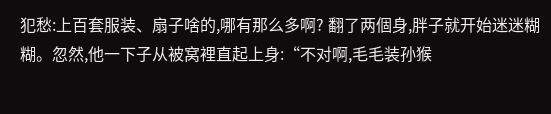犯愁:上百套服装、扇子啥的,哪有那么多啊? 翻了两個身,胖子就开始迷迷糊糊。忽然,他一下子从被窝裡直起上身:“不对啊,毛毛装孙猴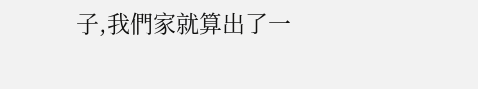子,我們家就算出了一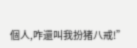個人,咋還叫我扮猪八戒!”